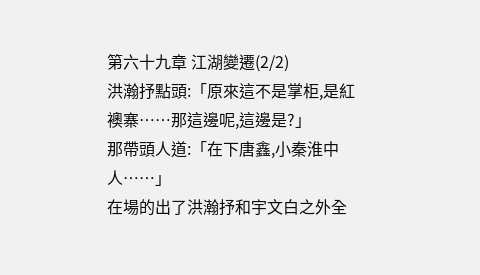第六十九章 江湖變遷(2/2)
洪瀚抒點頭:「原來這不是掌柜,是紅襖寨……那這邊呢,這邊是?」
那帶頭人道:「在下唐鑫,小秦淮中人……」
在場的出了洪瀚抒和宇文白之外全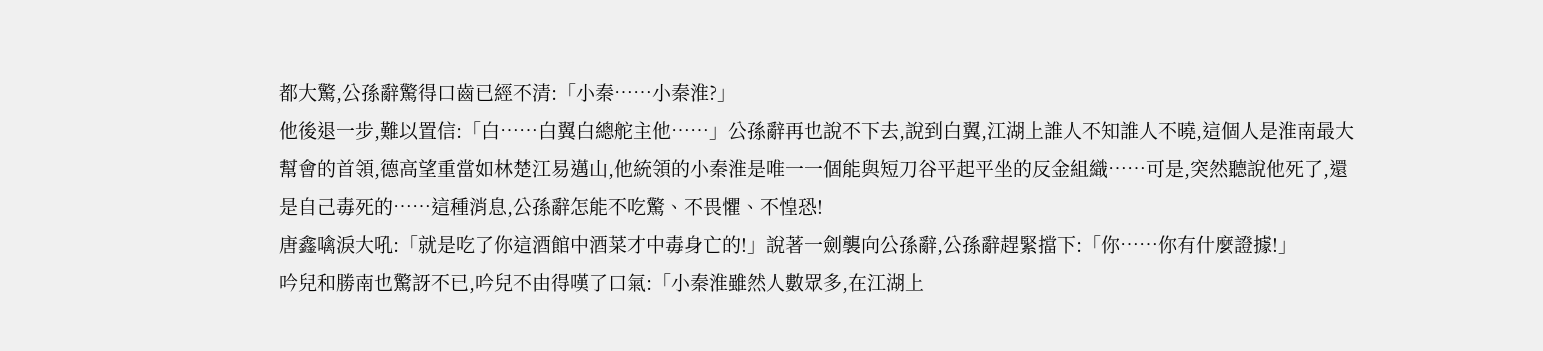都大驚,公孫辭驚得口齒已經不清:「小秦……小秦淮?」
他後退一步,難以置信:「白……白翼白總舵主他……」公孫辭再也說不下去,說到白翼,江湖上誰人不知誰人不曉,這個人是淮南最大幫會的首領,德高望重當如林楚江易邁山,他統領的小秦淮是唯一一個能與短刀谷平起平坐的反金組織……可是,突然聽說他死了,還是自己毒死的……這種消息,公孫辭怎能不吃驚、不畏懼、不惶恐!
唐鑫噙淚大吼:「就是吃了你這酒館中酒菜才中毒身亡的!」說著一劍襲向公孫辭,公孫辭趕緊擋下:「你……你有什麼證據!」
吟兒和勝南也驚訝不已,吟兒不由得嘆了口氣:「小秦淮雖然人數眾多,在江湖上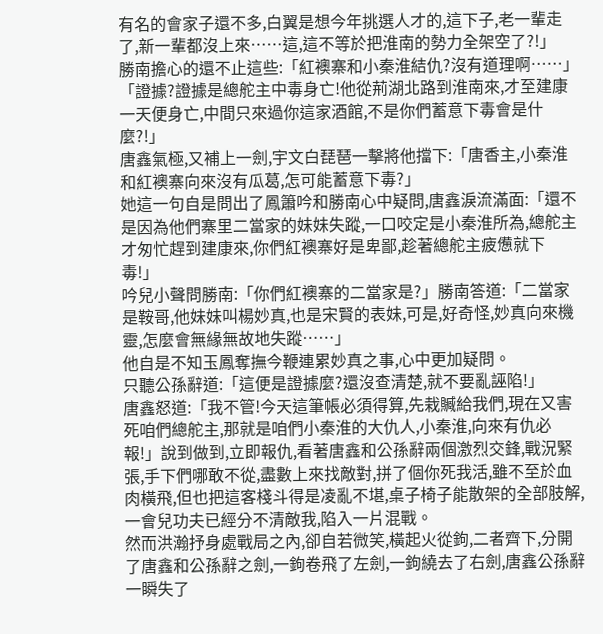有名的會家子還不多,白翼是想今年挑選人才的,這下子,老一輩走了,新一輩都沒上來……這,這不等於把淮南的勢力全架空了?!」
勝南擔心的還不止這些:「紅襖寨和小秦淮結仇?沒有道理啊……」
「證據?證據是總舵主中毒身亡!他從荊湖北路到淮南來,才至建康一天便身亡,中間只來過你這家酒館,不是你們蓄意下毒會是什麼?!」
唐鑫氣極,又補上一劍,宇文白琵琶一擊將他擋下:「唐香主,小秦淮和紅襖寨向來沒有瓜葛,怎可能蓄意下毒?」
她這一句自是問出了鳳簫吟和勝南心中疑問,唐鑫淚流滿面:「還不是因為他們寨里二當家的妹妹失蹤,一口咬定是小秦淮所為,總舵主才匆忙趕到建康來,你們紅襖寨好是卑鄙,趁著總舵主疲憊就下毒!」
吟兒小聲問勝南:「你們紅襖寨的二當家是?」勝南答道:「二當家是鞍哥,他妹妹叫楊妙真,也是宋賢的表妹,可是,好奇怪,妙真向來機靈,怎麼會無緣無故地失蹤……」
他自是不知玉鳳奪撫今鞭連累妙真之事,心中更加疑問。
只聽公孫辭道:「這便是證據麼?還沒查清楚,就不要亂誣陷!」
唐鑫怒道:「我不管!今天這筆帳必須得算,先栽贓給我們,現在又害死咱們總舵主,那就是咱們小秦淮的大仇人,小秦淮,向來有仇必報!」說到做到,立即報仇,看著唐鑫和公孫辭兩個激烈交鋒,戰況緊張,手下們哪敢不從,盡數上來找敵對,拼了個你死我活,雖不至於血肉橫飛,但也把這客棧斗得是凌亂不堪,桌子椅子能散架的全部肢解,一會兒功夫已經分不清敵我,陷入一片混戰。
然而洪瀚抒身處戰局之內,卻自若微笑,橫起火從鉤,二者齊下,分開了唐鑫和公孫辭之劍,一鉤卷飛了左劍,一鉤繞去了右劍,唐鑫公孫辭一瞬失了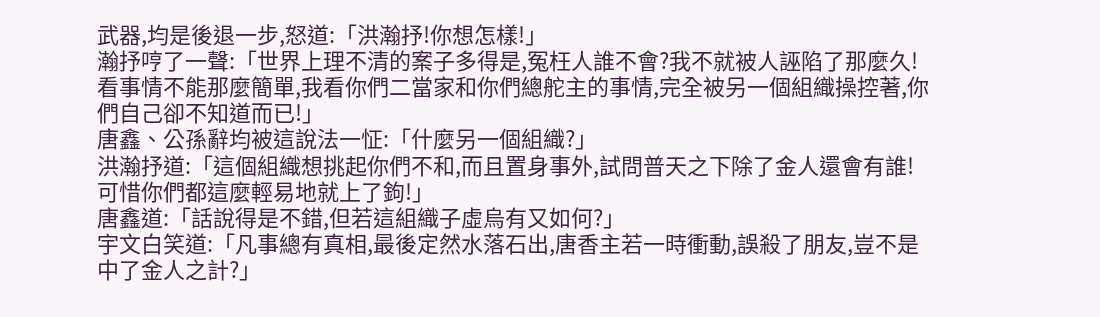武器,均是後退一步,怒道:「洪瀚抒!你想怎樣!」
瀚抒哼了一聲:「世界上理不清的案子多得是,冤枉人誰不會?我不就被人誣陷了那麼久!看事情不能那麼簡單,我看你們二當家和你們總舵主的事情,完全被另一個組織操控著,你們自己卻不知道而已!」
唐鑫、公孫辭均被這說法一怔:「什麼另一個組織?」
洪瀚抒道:「這個組織想挑起你們不和,而且置身事外,試問普天之下除了金人還會有誰!可惜你們都這麼輕易地就上了鉤!」
唐鑫道:「話說得是不錯,但若這組織子虛烏有又如何?」
宇文白笑道:「凡事總有真相,最後定然水落石出,唐香主若一時衝動,誤殺了朋友,豈不是中了金人之計?」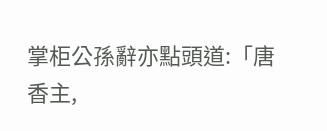掌柜公孫辭亦點頭道:「唐香主,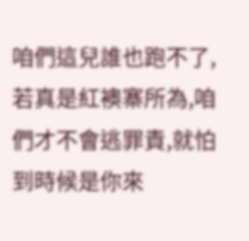咱們這兒誰也跑不了,若真是紅襖寨所為,咱們才不會逃罪責,就怕到時候是你來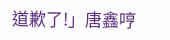道歉了!」唐鑫哼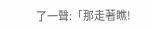了一聲:「那走著瞧!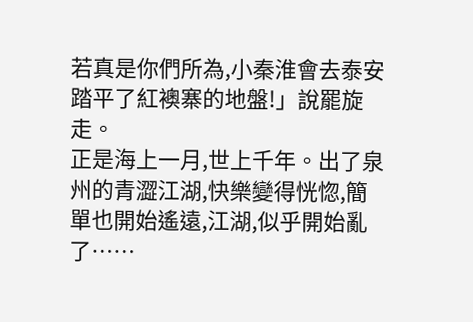若真是你們所為,小秦淮會去泰安踏平了紅襖寨的地盤!」說罷旋走。
正是海上一月,世上千年。出了泉州的青澀江湖,快樂變得恍惚,簡單也開始遙遠,江湖,似乎開始亂了……